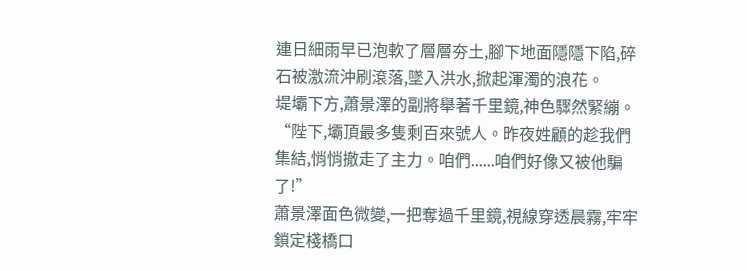連日細雨早已泡軟了層層夯土,腳下地面隱隱下陷,碎石被激流沖刷滾落,墜入洪水,掀起渾濁的浪花。
堤壩下方,蕭景澤的副將舉著千里鏡,神色驟然緊繃。
“陛下,壩頂最多隻剩百來號人。昨夜姓顧的趁我們集結,悄悄撤走了主力。咱們......咱們好像又被他騙了!”
蕭景澤面色微變,一把奪過千里鏡,視線穿透晨霧,牢牢鎖定棧橋口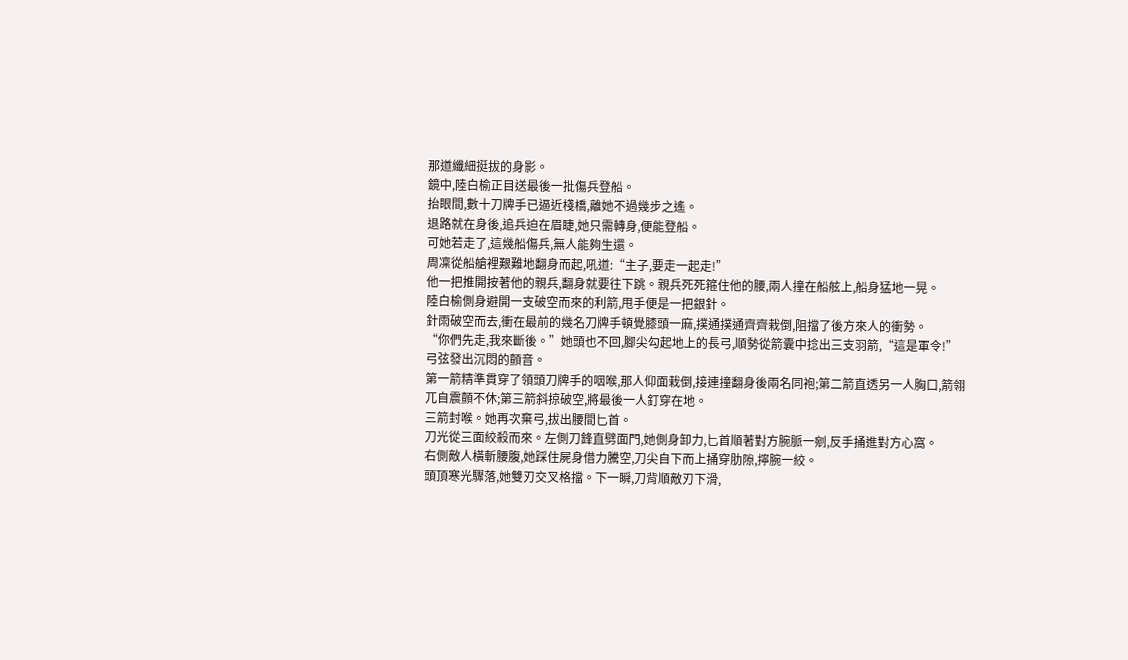那道纖細挺拔的身影。
鏡中,陸白榆正目送最後一批傷兵登船。
抬眼間,數十刀牌手已逼近棧橋,離她不過幾步之遙。
退路就在身後,追兵迫在眉睫,她只需轉身,便能登船。
可她若走了,這幾船傷兵,無人能夠生還。
周凜從船艙裡艱難地翻身而起,吼道:“主子,要走一起走!”
他一把推開按著他的親兵,翻身就要往下跳。親兵死死箍住他的腰,兩人撞在船舷上,船身猛地一晃。
陸白榆側身避開一支破空而來的利箭,甩手便是一把銀針。
針雨破空而去,衝在最前的幾名刀牌手頓覺膝頭一麻,撲通撲通齊齊栽倒,阻擋了後方來人的衝勢。
“你們先走,我來斷後。”她頭也不回,腳尖勾起地上的長弓,順勢從箭囊中捻出三支羽箭,“這是軍令!”
弓弦發出沉悶的顫音。
第一箭精準貫穿了領頭刀牌手的咽喉,那人仰面栽倒,接連撞翻身後兩名同袍;第二箭直透另一人胸口,箭翎兀自震顫不休;第三箭斜掠破空,將最後一人釘穿在地。
三箭封喉。她再次棄弓,拔出腰間匕首。
刀光從三面絞殺而來。左側刀鋒直劈面門,她側身卸力,匕首順著對方腕脈一剜,反手捅進對方心窩。
右側敵人橫斬腰腹,她踩住屍身借力騰空,刀尖自下而上捅穿肋隙,擰腕一絞。
頭頂寒光驟落,她雙刃交叉格擋。下一瞬,刀背順敵刃下滑,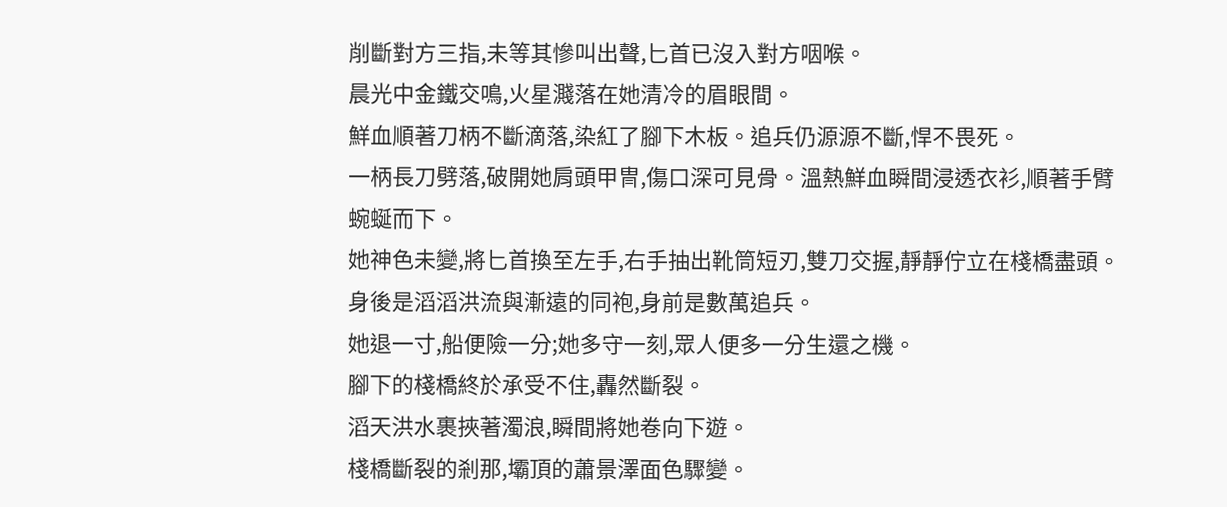削斷對方三指,未等其慘叫出聲,匕首已沒入對方咽喉。
晨光中金鐵交鳴,火星濺落在她清冷的眉眼間。
鮮血順著刀柄不斷滴落,染紅了腳下木板。追兵仍源源不斷,悍不畏死。
一柄長刀劈落,破開她肩頭甲冑,傷口深可見骨。溫熱鮮血瞬間浸透衣衫,順著手臂蜿蜒而下。
她神色未變,將匕首換至左手,右手抽出靴筒短刃,雙刀交握,靜靜佇立在棧橋盡頭。
身後是滔滔洪流與漸遠的同袍,身前是數萬追兵。
她退一寸,船便險一分;她多守一刻,眾人便多一分生還之機。
腳下的棧橋終於承受不住,轟然斷裂。
滔天洪水裹挾著濁浪,瞬間將她卷向下遊。
棧橋斷裂的剎那,壩頂的蕭景澤面色驟變。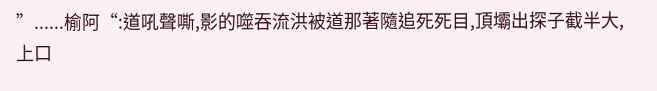”......榆阿“:道吼聲嘶,影的噬吞流洪被道那著隨追死死目,頂壩出探子截半大,上口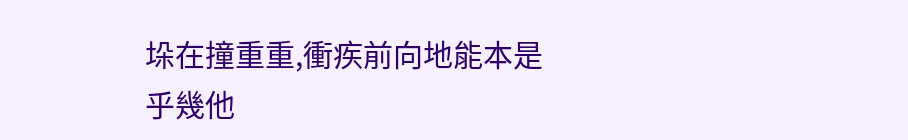垛在撞重重,衝疾前向地能本是乎幾他